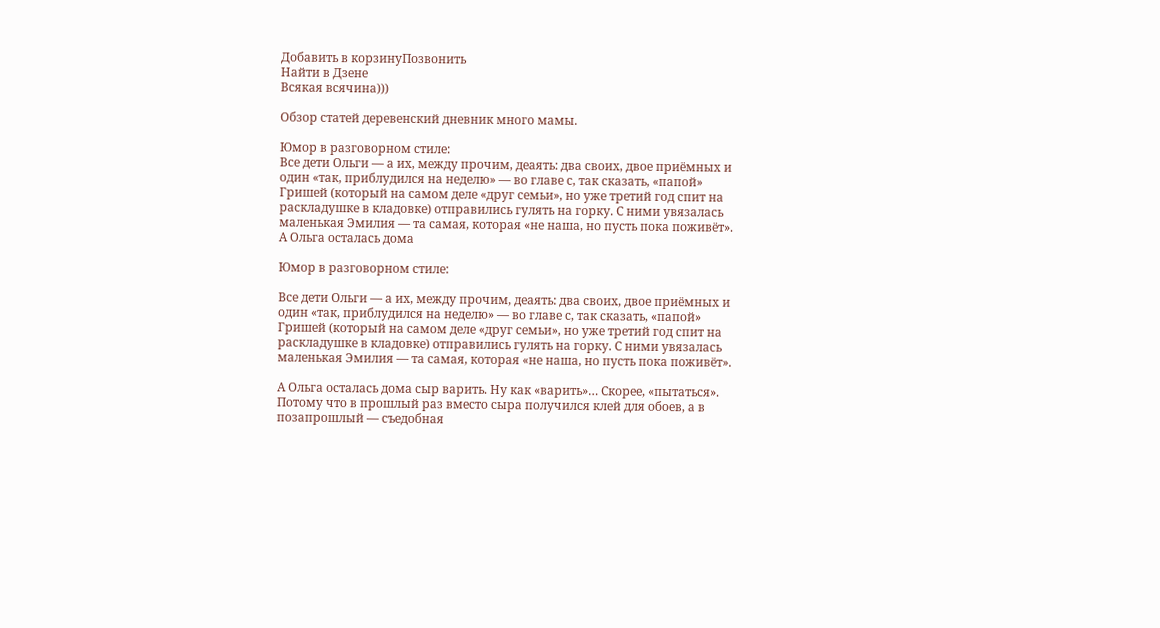Добавить в корзинуПозвонить
Найти в Дзене
Всякая всячина)))

Обзор статей деревенский дневник много мамы.

Юмор в разговорном стиле:
Все дети Ольги — а их, между прочим, деаять: два своих, двое приёмных и один «так, приблудился на неделю» — во главе с, так сказать, «папой» Гришей (который на самом деле «друг семьи», но уже третий год спит на раскладушке в кладовке) отправились гулять на горку. С ними увязалась маленькая Эмилия — та самая, которая «не наша, но пусть пока поживёт».
А Ольга осталась дома

Юмор в разговорном стиле:

Все дети Ольги — а их, между прочим, деаять: два своих, двое приёмных и один «так, приблудился на неделю» — во главе с, так сказать, «папой» Гришей (который на самом деле «друг семьи», но уже третий год спит на раскладушке в кладовке) отправились гулять на горку. С ними увязалась маленькая Эмилия — та самая, которая «не наша, но пусть пока поживёт».

А Ольга осталась дома сыр варить. Ну как «варить»… Скорее, «пытаться». Потому что в прошлый раз вместо сыра получился клей для обоев, а в позапрошлый — съедобная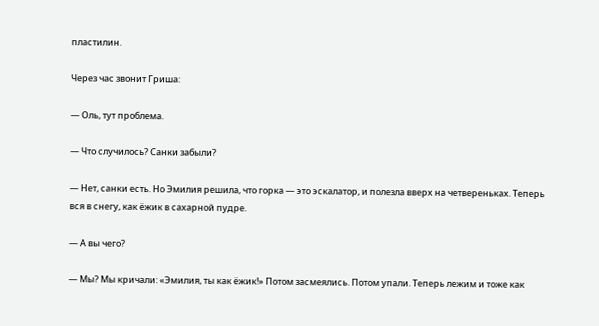пластилин.

Через час звонит Гриша:

— Оль, тут проблема.

— Что случилось? Санки забыли?

— Нет, санки есть. Но Эмилия решила, что горка — это эскалатор, и полезла вверх на четвереньках. Теперь вся в снегу, как ёжик в сахарной пудре.

— А вы чего?

— Мы? Мы кричали: «Эмилия, ты как ёжик!» Потом засмеялись. Потом упали. Теперь лежим и тоже как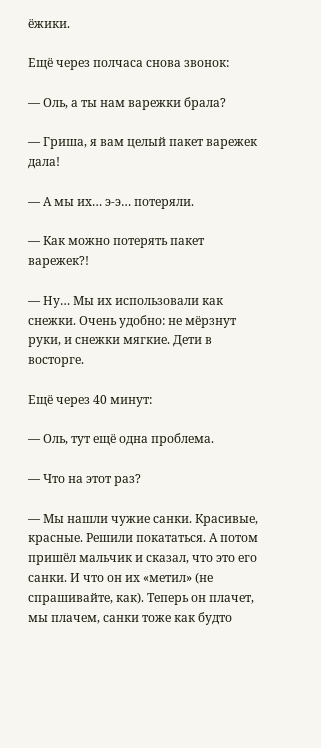ёжики.

Ещё через полчаса снова звонок:

— Оль, а ты нам варежки брала?

— Гриша, я вам целый пакет варежек дала!

— А мы их… э‑э… потеряли.

— Как можно потерять пакет варежек?!

— Ну… Мы их использовали как снежки. Очень удобно: не мёрзнут руки, и снежки мягкие. Дети в восторге.

Ещё через 40 минут:

— Оль, тут ещё одна проблема.

— Что на этот раз?

— Мы нашли чужие санки. Красивые, красные. Решили покататься. А потом пришёл мальчик и сказал, что это его санки. И что он их «метил» (не спрашивайте, как). Теперь он плачет, мы плачем, санки тоже как будто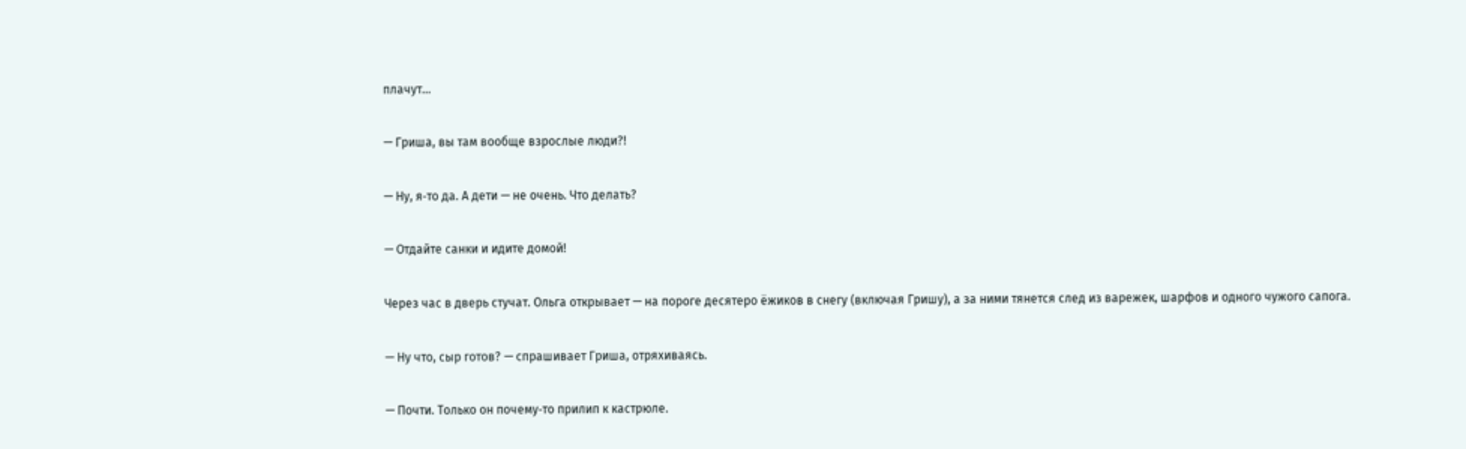плачут…

— Гриша, вы там вообще взрослые люди?!

— Ну, я‑то да. А дети — не очень. Что делать?

— Отдайте санки и идите домой!

Через час в дверь стучат. Ольга открывает — на пороге десятеро ёжиков в снегу (включая Гришу), а за ними тянется след из варежек, шарфов и одного чужого сапога.

— Ну что, сыр готов? — спрашивает Гриша, отряхиваясь.

— Почти. Только он почему‑то прилип к кастрюле.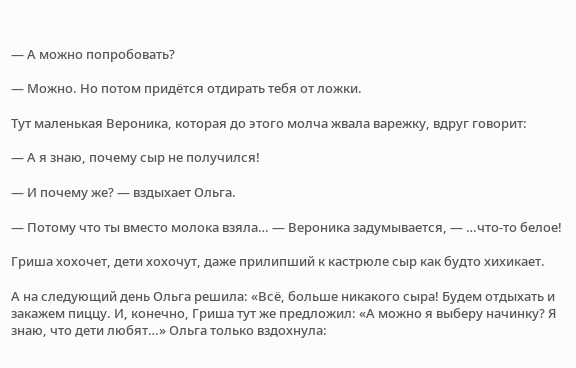— А можно попробовать?

— Можно. Но потом придётся отдирать тебя от ложки.

Тут маленькая Вероника, которая до этого молча жвала варежку, вдруг говорит:

— А я знаю, почему сыр не получился!

— И почему же? — вздыхает Ольга.

— Потому что ты вместо молока взяла… — Вероника задумывается, — …что‑то белое!

Гриша хохочет, дети хохочут, даже прилипший к кастрюле сыр как будто хихикает.

А на следующий день Ольга решила: «Всё, больше никакого сыра! Будем отдыхать и закажем пиццу. И, конечно, Гриша тут же предложил: «А можно я выберу начинку? Я знаю, что дети любят…» Ольга только вздохнула: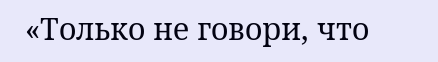«Только не говори, что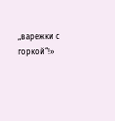„варежки с горкой“!»